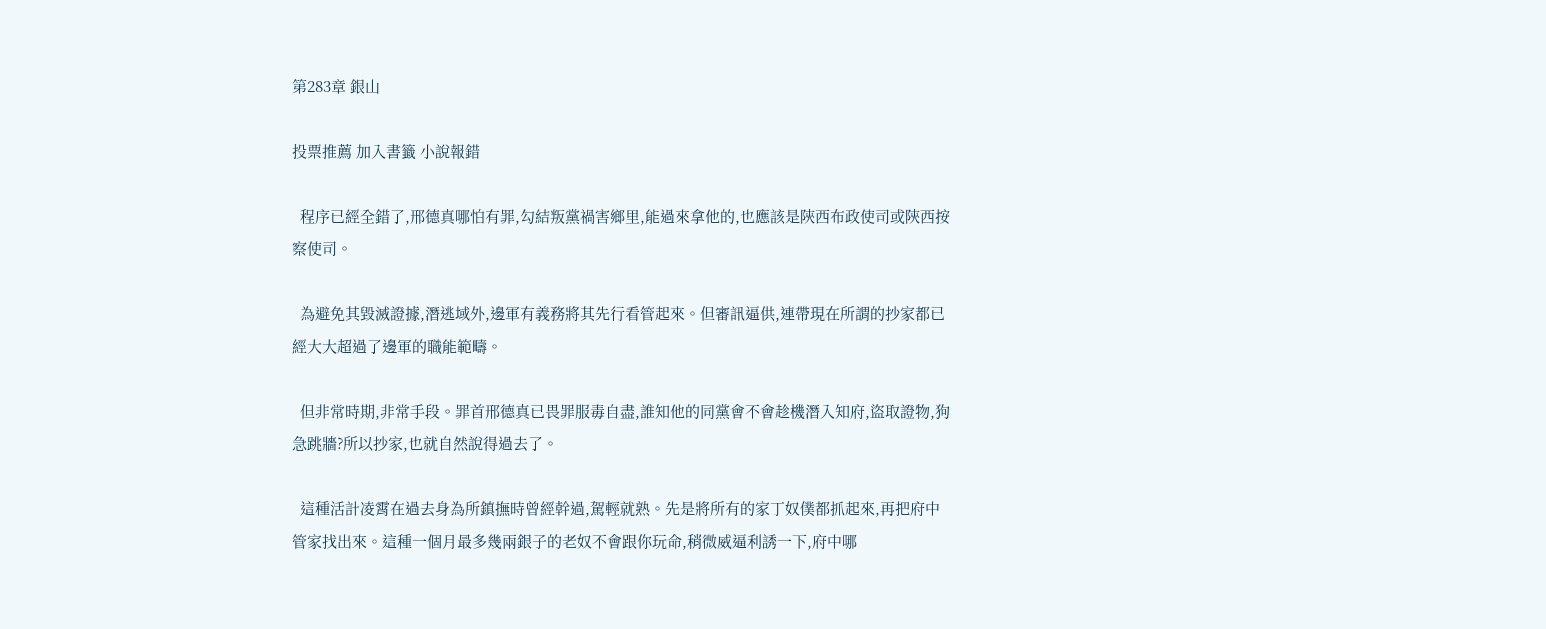第283章 銀山

投票推薦 加入書籤 小說報錯

  程序已經全錯了,邢德真哪怕有罪,勾結叛黨禍害鄉里,能過來拿他的,也應該是陝西布政使司或陝西按察使司。

  為避免其毀滅證據,潛逃域外,邊軍有義務將其先行看管起來。但審訊逼供,連帶現在所謂的抄家都已經大大超過了邊軍的職能範疇。

  但非常時期,非常手段。罪首邢德真已畏罪服毒自盡,誰知他的同黨會不會趁機潛入知府,盜取證物,狗急跳牆?所以抄家,也就自然說得過去了。

  這種活計凌霄在過去身為所鎮撫時曾經幹過,駕輕就熟。先是將所有的家丁奴僕都抓起來,再把府中管家找出來。這種一個月最多幾兩銀子的老奴不會跟你玩命,稍微威逼利誘一下,府中哪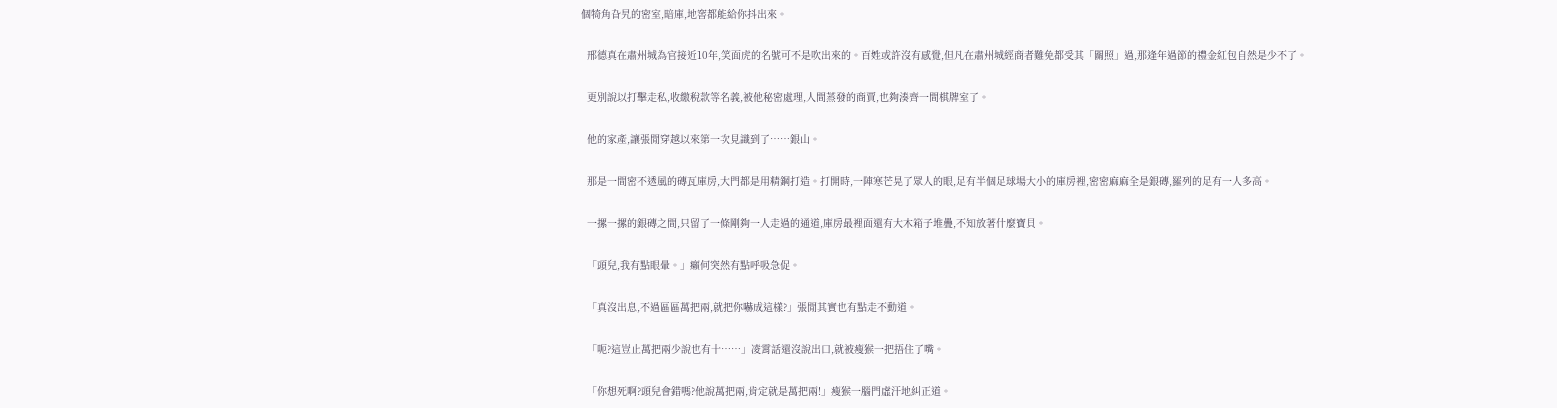個犄角旮旯的密室,暗庫,地窖都能給你抖出來。

  邢德真在肅州城為官接近10年,笑面虎的名號可不是吹出來的。百姓或許沒有感覺,但凡在肅州城經商者難免都受其「關照」過,那逢年過節的禮金紅包自然是少不了。

  更別說以打擊走私,收繳稅款等名義,被他秘密處理,人間蒸發的商賈,也夠湊齊一間棋牌室了。

  他的家產,讓張閒穿越以來第一次見識到了……銀山。

  那是一間密不透風的磚瓦庫房,大門都是用精鋼打造。打開時,一陣寒芒晃了眾人的眼,足有半個足球場大小的庫房裡,密密麻麻全是銀磚,羅列的足有一人多高。

  一摞一摞的銀磚之間,只留了一條剛夠一人走過的通道,庫房最裡面還有大木箱子堆疊,不知放著什麼寶貝。

  「頭兒,我有點眼暈。」癩何突然有點呼吸急促。

  「真沒出息,不過區區萬把兩,就把你嚇成這樣?」張閒其實也有點走不動道。

  「呃?這豈止萬把兩少說也有十……」凌霄話還沒說出口,就被瘦猴一把捂住了嘴。

  「你想死啊?頭兒會錯嗎?他說萬把兩,肯定就是萬把兩!」瘦猴一腦門虛汗地糾正道。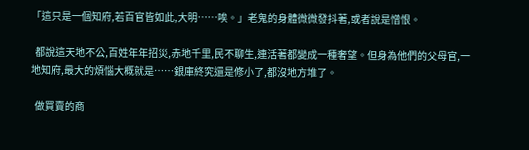「這只是一個知府,若百官皆如此,大明……唉。」老鬼的身體微微發抖著,或者說是憎恨。

  都說這天地不公,百姓年年招災,赤地千里,民不聊生,連活著都變成一種奢望。但身為他們的父母官,一地知府,最大的煩惱大概就是……銀庫終究還是修小了,都沒地方堆了。

  做買賣的商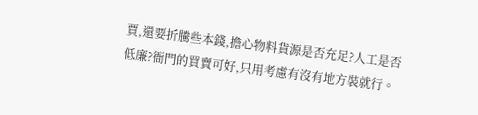賈,還要折騰些本錢,擔心物料貨源是否充足?人工是否低廉?衙門的買賣可好,只用考慮有沒有地方裝就行。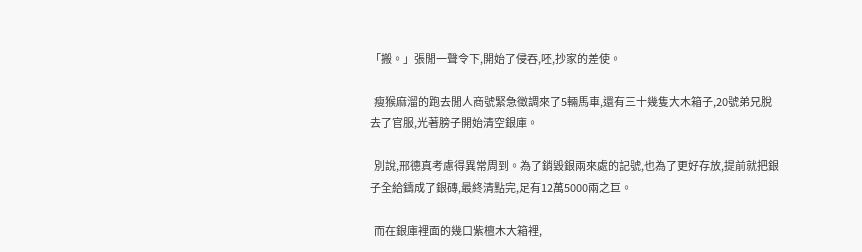「搬。」張閒一聲令下,開始了侵吞,呸,抄家的差使。

  瘦猴麻溜的跑去閒人商號緊急徵調來了5輛馬車,還有三十幾隻大木箱子,20號弟兄脫去了官服,光著膀子開始清空銀庫。

  別說,邢德真考慮得異常周到。為了銷毀銀兩來處的記號,也為了更好存放,提前就把銀子全給鑄成了銀磚,最終清點完,足有12萬5000兩之巨。

  而在銀庫裡面的幾口紫檀木大箱裡,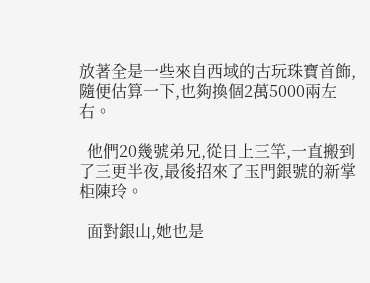放著全是一些來自西域的古玩珠寶首飾,隨便估算一下,也夠換個2萬5000兩左右。

  他們20幾號弟兄,從日上三竿,一直搬到了三更半夜,最後招來了玉門銀號的新掌柜陳玲。

  面對銀山,她也是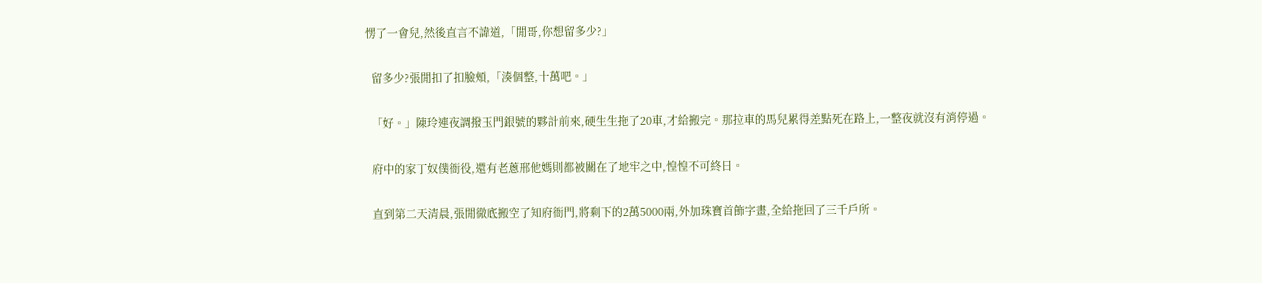愣了一會兒,然後直言不諱道,「閒哥,你想留多少?」

  留多少?張閒扣了扣臉頰,「湊個整,十萬吧。」

  「好。」陳玲連夜調撥玉門銀號的夥計前來,硬生生拖了20車,才給搬完。那拉車的馬兒累得差點死在路上,一整夜就沒有消停過。

  府中的家丁奴僕衙役,還有老蔥邢他媽則都被關在了地牢之中,惶惶不可終日。

  直到第二天清晨,張閒徹底搬空了知府衙門,將剩下的2萬5000兩,外加珠寶首飾字畫,全給拖回了三千戶所。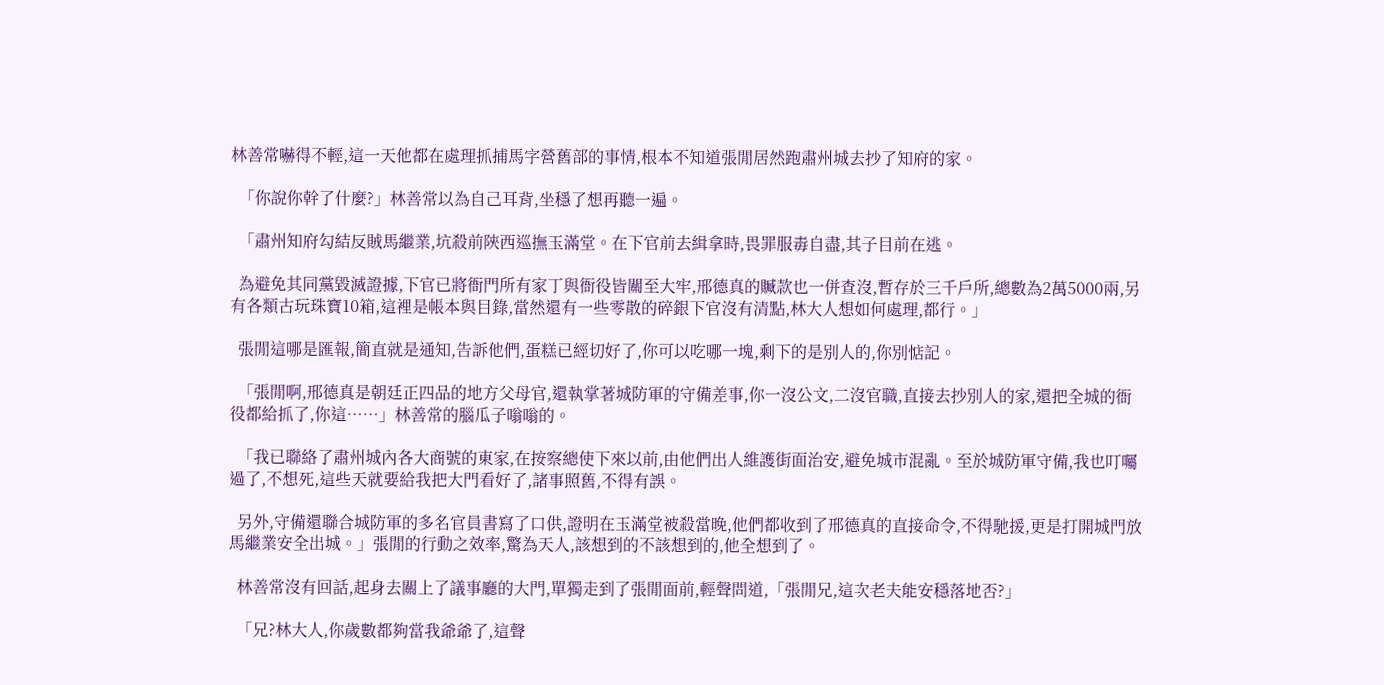林善常嚇得不輕,這一天他都在處理抓捕馬字營舊部的事情,根本不知道張閒居然跑肅州城去抄了知府的家。

  「你說你幹了什麼?」林善常以為自己耳背,坐穩了想再聽一遍。

  「肅州知府勾結反賊馬繼業,坑殺前陝西巡撫玉滿堂。在下官前去緝拿時,畏罪服毒自盡,其子目前在逃。

  為避免其同黨毀滅證據,下官已將衙門所有家丁與衙役皆關至大牢,邢德真的贓款也一併查沒,暫存於三千戶所,總數為2萬5000兩,另有各類古玩珠寶10箱,這裡是帳本與目錄,當然還有一些零散的碎銀下官沒有清點,林大人想如何處理,都行。」

  張閒這哪是匯報,簡直就是通知,告訴他們,蛋糕已經切好了,你可以吃哪一塊,剩下的是別人的,你別惦記。

  「張閒啊,邢德真是朝廷正四品的地方父母官,還執掌著城防軍的守備差事,你一沒公文,二沒官職,直接去抄別人的家,還把全城的衙役都給抓了,你這……」林善常的腦瓜子嗡嗡的。

  「我已聯絡了肅州城內各大商號的東家,在按察總使下來以前,由他們出人維護街面治安,避免城市混亂。至於城防軍守備,我也叮囑過了,不想死,這些天就要給我把大門看好了,諸事照舊,不得有誤。

  另外,守備還聯合城防軍的多名官員書寫了口供,證明在玉滿堂被殺當晚,他們都收到了邢德真的直接命令,不得馳援,更是打開城門放馬繼業安全出城。」張閒的行動之效率,驚為天人,該想到的不該想到的,他全想到了。

  林善常沒有回話,起身去關上了議事廳的大門,單獨走到了張閒面前,輕聲問道,「張閒兄,這次老夫能安穩落地否?」

  「兄?林大人,你歲數都夠當我爺爺了,這聲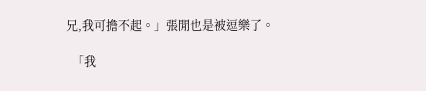兄,我可擔不起。」張閒也是被逗樂了。

  「我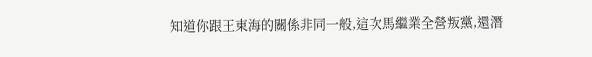知道你跟王東海的關係非同一般,這次馬繼業全營叛黨,還潛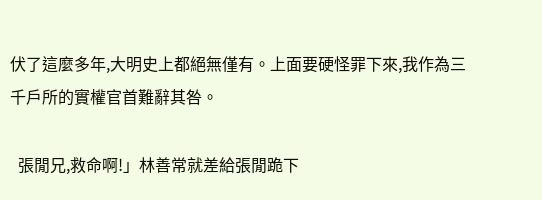伏了這麼多年,大明史上都絕無僅有。上面要硬怪罪下來,我作為三千戶所的實權官首難辭其咎。

  張閒兄,救命啊!」林善常就差給張閒跪下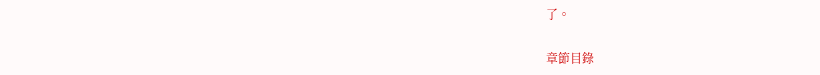了。

章節目錄